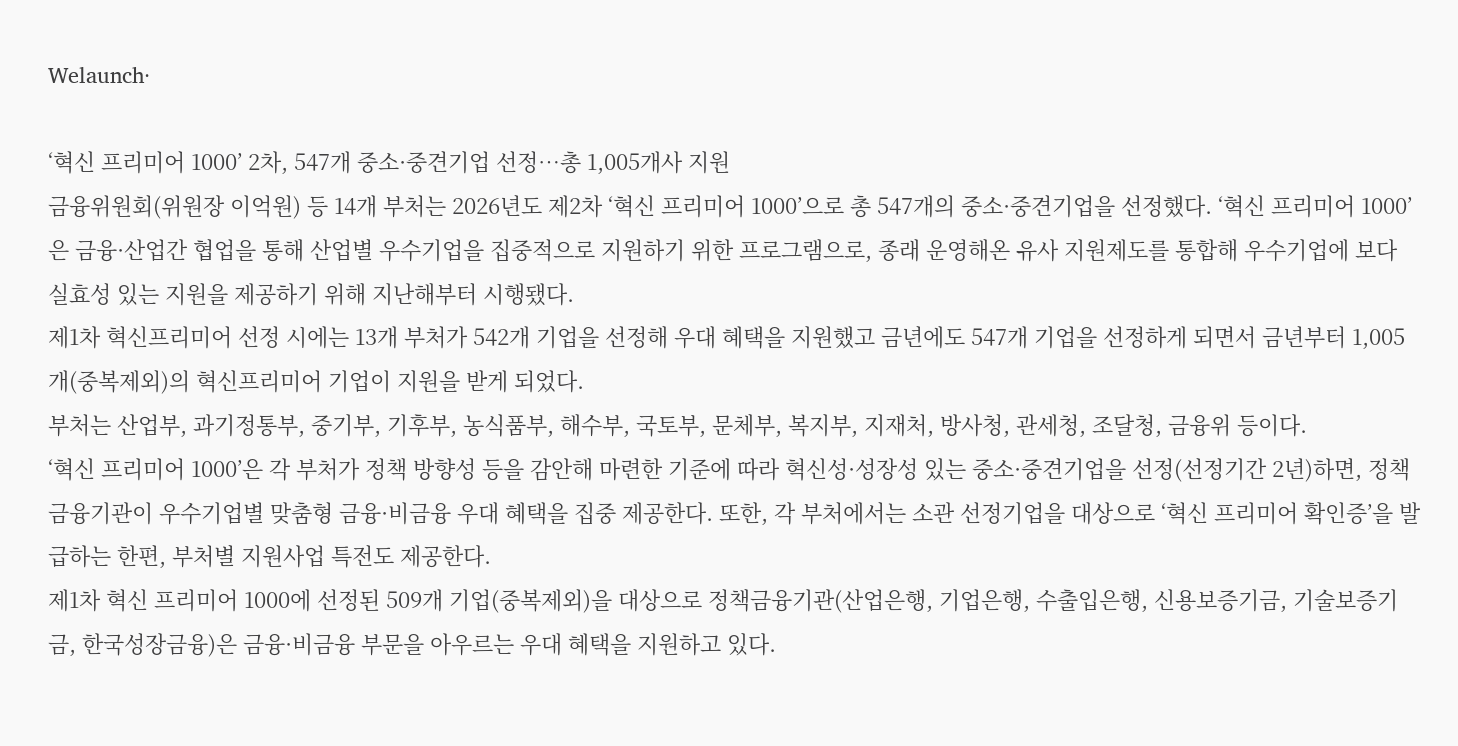Welaunch·

‘혁신 프리미어 1000’ 2차, 547개 중소·중견기업 선정…총 1,005개사 지원
금융위원회(위원장 이억원) 등 14개 부처는 2026년도 제2차 ‘혁신 프리미어 1000’으로 총 547개의 중소·중견기업을 선정했다. ‘혁신 프리미어 1000’은 금융·산업간 협업을 통해 산업별 우수기업을 집중적으로 지원하기 위한 프로그램으로, 종래 운영해온 유사 지원제도를 통합해 우수기업에 보다 실효성 있는 지원을 제공하기 위해 지난해부터 시행됐다.
제1차 혁신프리미어 선정 시에는 13개 부처가 542개 기업을 선정해 우대 혜택을 지원했고 금년에도 547개 기업을 선정하게 되면서 금년부터 1,005개(중복제외)의 혁신프리미어 기업이 지원을 받게 되었다.
부처는 산업부, 과기정통부, 중기부, 기후부, 농식품부, 해수부, 국토부, 문체부, 복지부, 지재처, 방사청, 관세청, 조달청, 금융위 등이다.
‘혁신 프리미어 1000’은 각 부처가 정책 방향성 등을 감안해 마련한 기준에 따라 혁신성·성장성 있는 중소·중견기업을 선정(선정기간 2년)하면, 정책금융기관이 우수기업별 맞춤형 금융·비금융 우대 혜택을 집중 제공한다. 또한, 각 부처에서는 소관 선정기업을 대상으로 ‘혁신 프리미어 확인증’을 발급하는 한편, 부처별 지원사업 특전도 제공한다.
제1차 혁신 프리미어 1000에 선정된 509개 기업(중복제외)을 대상으로 정책금융기관(산업은행, 기업은행, 수출입은행, 신용보증기금, 기술보증기금, 한국성장금융)은 금융·비금융 부문을 아우르는 우대 혜택을 지원하고 있다.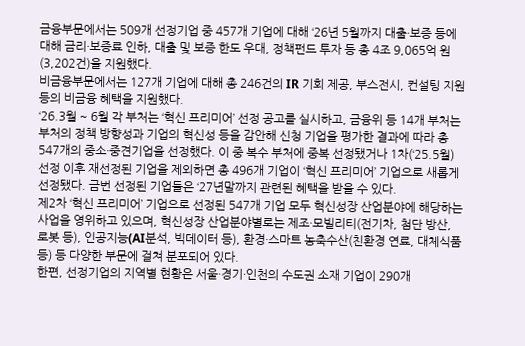금융부문에서는 509개 선정기업 중 457개 기업에 대해 ‘26년 5월까지 대출·보증 등에 대해 금리·보증료 인하, 대출 및 보증 한도 우대, 정책펀드 투자 등 총 4조 9,065억 원(3,202건)을 지원했다.
비금융부문에서는 127개 기업에 대해 총 246건의 IR 기회 제공, 부스전시, 컨설팅 지원 등의 비금융 혜택을 지원했다.
‘26.3월 ~ 6월 각 부처는 ‘혁신 프리미어’ 선정 공고를 실시하고, 금융위 등 14개 부처는 부처의 정책 방향성과 기업의 혁신성 등을 감안해 신청 기업을 평가한 결과에 따라 총 547개의 중소·중견기업을 선정했다. 이 중 복수 부처에 중복 선정됐거나 1차(‘25.5월) 선정 이후 재선정된 기업을 제외하면 총 496개 기업이 ‘혁신 프리미어’ 기업으로 새롭게 선정됐다. 금번 선정된 기업들은 ‘27년말까지 관련된 혜택을 받을 수 있다.
제2차 ‘혁신 프리미어’ 기업으로 선정된 547개 기업 모두 혁신성장 산업분야에 해당하는 사업을 영위하고 있으며, 혁신성장 산업분야별로는 제조·모빌리티(전기차, 첨단 방산, 로봇 등), 인공지능(AI분석, 빅데이터 등), 환경·스마트 농축수산(친환경 연료, 대체식품 등) 등 다양한 부문에 걸쳐 분포되어 있다.
한편, 선정기업의 지역별 현황은 서울·경기·인천의 수도권 소재 기업이 290개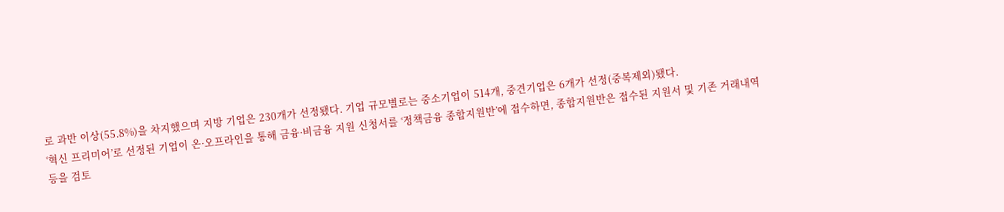로 과반 이상(55.8%)을 차지했으며 지방 기업은 230개가 선정됐다. 기업 규모별로는 중소기업이 514개, 중견기업은 6개가 선정(중복제외)됐다.
‘혁신 프리미어’로 선정된 기업이 온·오프라인을 통해 금융·비금융 지원 신청서를 ‘정책금융 종합지원반’에 접수하면, 종합지원반은 접수된 지원서 및 기존 거래내역 등을 검토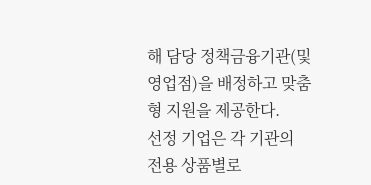해 담당 정책금융기관(및 영업점)을 배정하고 맞춤형 지원을 제공한다.
선정 기업은 각 기관의 전용 상품별로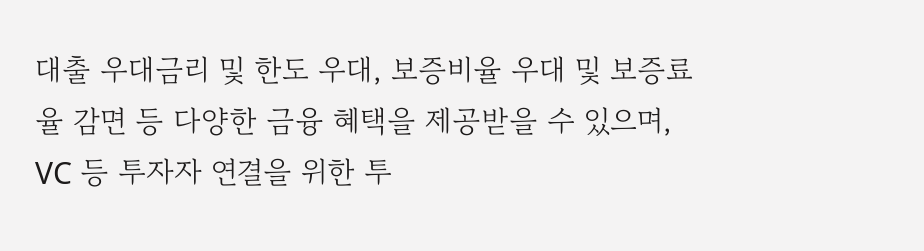대출 우대금리 및 한도 우대, 보증비율 우대 및 보증료율 감면 등 다양한 금융 혜택을 제공받을 수 있으며, VC 등 투자자 연결을 위한 투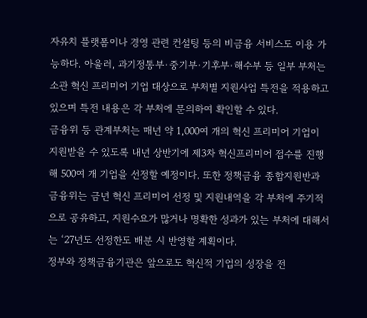자유치 플랫폼이나 경영 관련 컨설팅 등의 비금융 서비스도 이용 가능하다. 아울러, 과기정통부·중기부·기후부·해수부 등 일부 부처는 소관 혁신 프리미어 기업 대상으로 부처별 지원사업 특전을 적용하고 있으며 특전 내용은 각 부처에 문의하여 확인할 수 있다.
금융위 등 관계부처는 매년 약 1,000여 개의 혁신 프리미어 기업이 지원받을 수 있도록 내년 상반기에 제3차 혁신프리미어 접수를 진행해 500여 개 기업을 선정할 예정이다. 또한 정책금융 종합지원반과 금융위는 금년 혁신 프리미어 선정 및 지원내역을 각 부처에 주기적으로 공유하고, 지원수요가 많거나 명확한 성과가 있는 부처에 대해서는 ‘27년도 선정한도 배분 시 반영할 계획이다.
정부와 정책금융기관은 앞으로도 혁신적 기업의 성장을 전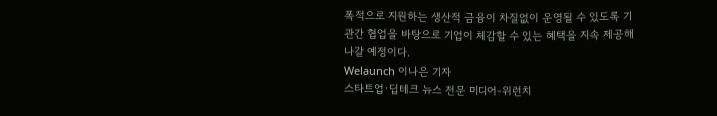폭적으로 지원하는 생산적 금융이 차질없이 운영될 수 있도록 기관간 협업을 바탕으로 기업이 체감할 수 있는 혜택을 지속 제공해 나갈 예정이다.
Welaunch 이나은 기자
스타트업∙딥테크 뉴스 전문 미디어-위런치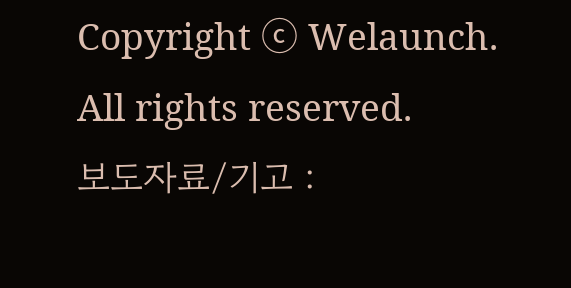Copyright ⓒ Welaunch. All rights reserved.
보도자료/기고 :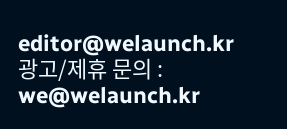editor@welaunch.kr
광고/제휴 문의 : we@welaunch.kr